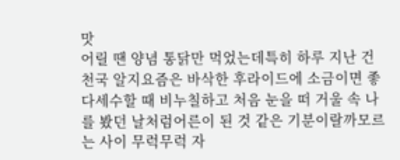맛
어릴 땐 양념 통닭만 먹었는데특히 하루 지난 건 천국 알지요즘은 바삭한 후라이드에 소금이면 좋다세수할 때 비누칠하고 처음 눈을 떠 거울 속 나를 봤던 날처럼어른이 된 것 같은 기분이랄까모르는 사이 무럭무럭 자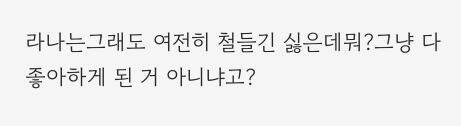라나는그래도 여전히 철들긴 싫은데뭐?그냥 다 좋아하게 된 거 아니냐고?